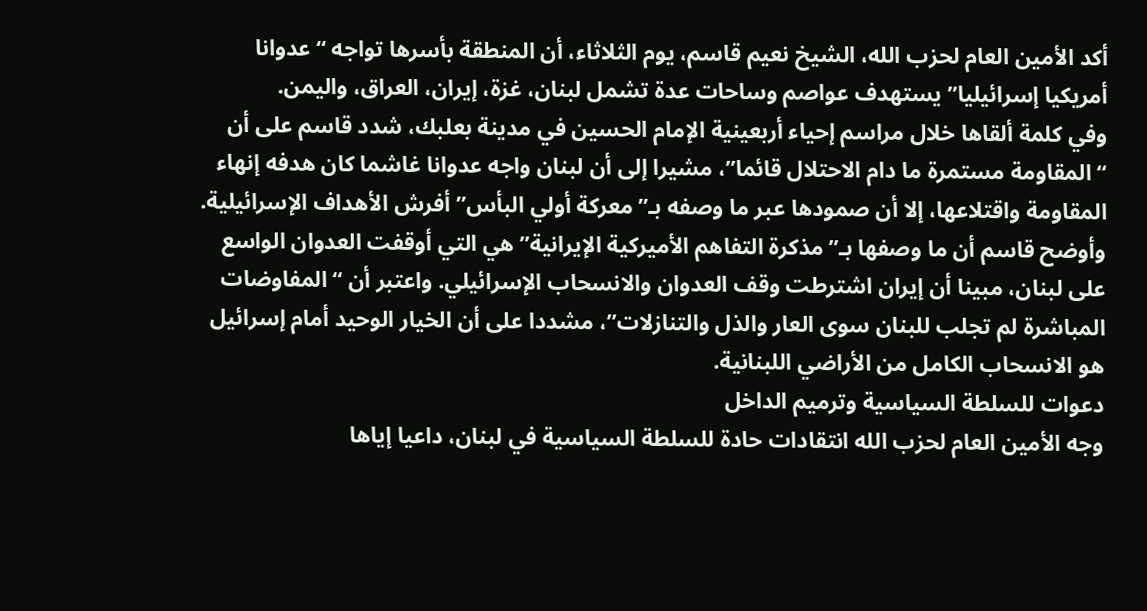أكد الأمين العام لحزب الله، الشيخ نعيم قاسم، يوم الثلاثاء، أن المنطقة بأسرها تواجه “عدوانا أمريكيا إسرائيليا” يستهدف عواصم وساحات عدة تشمل لبنان، غزة، إيران، العراق، واليمن.
وفي كلمة ألقاها خلال مراسم إحياء أربعينية الإمام الحسين في مدينة بعلبك، شدد قاسم على أن “المقاومة مستمرة ما دام الاحتلال قائما”، مشيرا إلى أن لبنان واجه عدوانا غاشما كان هدفه إنهاء المقاومة واقتلاعها، إلا أن صمودها عبر ما وصفه بـ”معركة أولي البأس” أفرش الأهداف الإسرائيلية.
وأوضح قاسم أن ما وصفها بـ”مذكرة التفاهم الأميركية الإيرانية” هي التي أوقفت العدوان الواسع على لبنان، مبينا أن إيران اشترطت وقف العدوان والانسحاب الإسرائيلي. واعتبر أن “المفاوضات المباشرة لم تجلب للبنان سوى العار والذل والتنازلات”، مشددا على أن الخيار الوحيد أمام إسرائيل هو الانسحاب الكامل من الأراضي اللبنانية.
دعوات للسلطة السياسية وترميم الداخل
وجه الأمين العام لحزب الله انتقادات حادة للسلطة السياسية في لبنان، داعيا إياها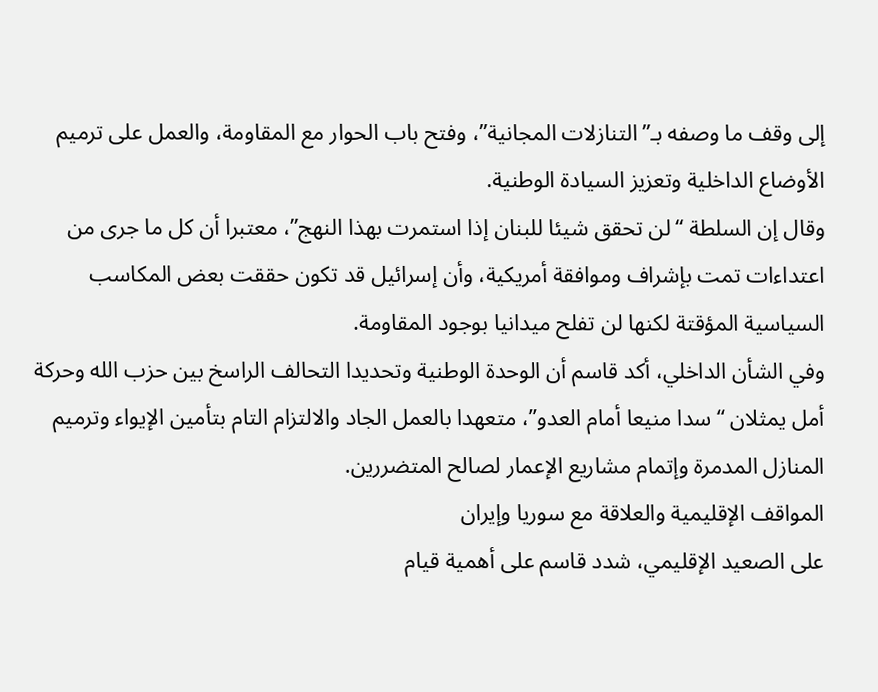إلى وقف ما وصفه بـ”التنازلات المجانية”، وفتح باب الحوار مع المقاومة، والعمل على ترميم الأوضاع الداخلية وتعزيز السيادة الوطنية.
وقال إن السلطة “لن تحقق شيئا للبنان إذا استمرت بهذا النهج”، معتبرا أن كل ما جرى من اعتداءات تمت بإشراف وموافقة أمريكية، وأن إسرائيل قد تكون حققت بعض المكاسب السياسية المؤقتة لكنها لن تفلح ميدانيا بوجود المقاومة.
وفي الشأن الداخلي، أكد قاسم أن الوحدة الوطنية وتحديدا التحالف الراسخ بين حزب الله وحركة أمل يمثلان “سدا منيعا أمام العدو”، متعهدا بالعمل الجاد والالتزام التام بتأمين الإيواء وترميم المنازل المدمرة وإتمام مشاريع الإعمار لصالح المتضررين.
المواقف الإقليمية والعلاقة مع سوريا وإيران
على الصعيد الإقليمي، شدد قاسم على أهمية قيام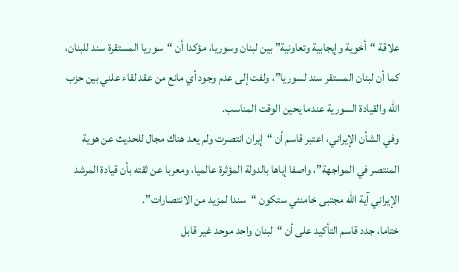علاقة “أخوية وإيجابية وتعاونية” بين لبنان وسوريا، مؤكدا أن “سوريا المستقرة سند للبنان، كما أن لبنان المستقر سند لسوريا”، ولفت إلى عدم وجود أي مانع من عقد لقاء علني بين حزب الله والقيادة السورية عندما يحين الوقت المناسب.
وفي الشأن الإيراني، اعتبر قاسم أن “إيران انتصرت ولم يعد هناك مجال للحديث عن هوية المنتصر في المواجهة”، واصفا إياها بالدولة المؤثرة عالميا، ومعربا عن ثقته بأن قيادة المرشد الإيراني آية الله مجتبى خامنئي ستكون “سندا لمزيد من الانتصارات”.
ختاما، جدد قاسم التأكيد على أن “لبنان واحد موحد غير قابل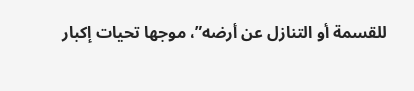للقسمة أو التنازل عن أرضه”، موجها تحيات إكبار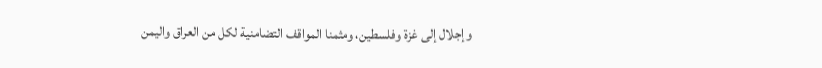وإجلال إلى غزة وفلسطين، ومثمنا المواقف التضامنية لكل من العراق واليمن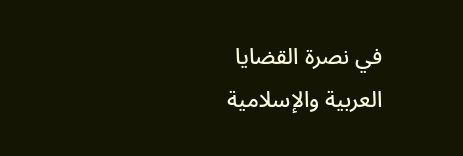في نصرة القضايا العربية والإسلامية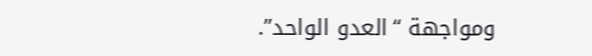ومواجهة “العدو الواحد”.